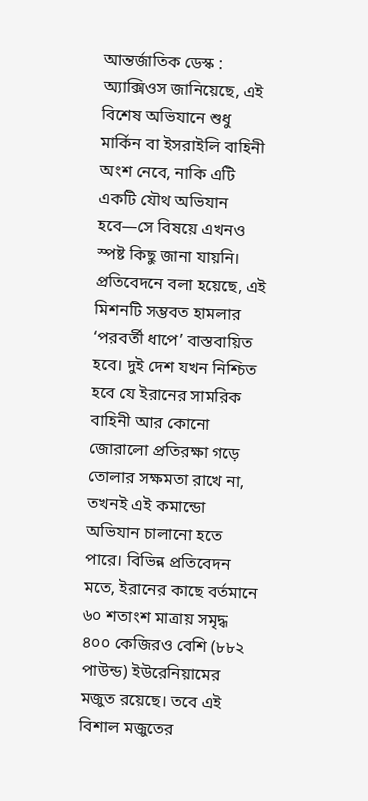আন্তর্জাতিক ডেস্ক : অ্যাক্সিওস জানিয়েছে, এই বিশেষ অভিযানে শুধু মার্কিন বা ইসরাইলি বাহিনী অংশ নেবে, নাকি এটি একটি যৌথ অভিযান হবে—সে বিষয়ে এখনও স্পষ্ট কিছু জানা যায়নি।
প্রতিবেদনে বলা হয়েছে, এই মিশনটি সম্ভবত হামলার ‘পরবর্তী ধাপে’ বাস্তবায়িত হবে। দুই দেশ যখন নিশ্চিত হবে যে ইরানের সামরিক বাহিনী আর কোনো জোরালো প্রতিরক্ষা গড়ে তোলার সক্ষমতা রাখে না, তখনই এই কমান্ডো অভিযান চালানো হতে পারে। বিভিন্ন প্রতিবেদন মতে, ইরানের কাছে বর্তমানে ৬০ শতাংশ মাত্রায় সমৃদ্ধ ৪০০ কেজিরও বেশি (৮৮২ পাউন্ড) ইউরেনিয়ামের মজুত রয়েছে। তবে এই বিশাল মজুতের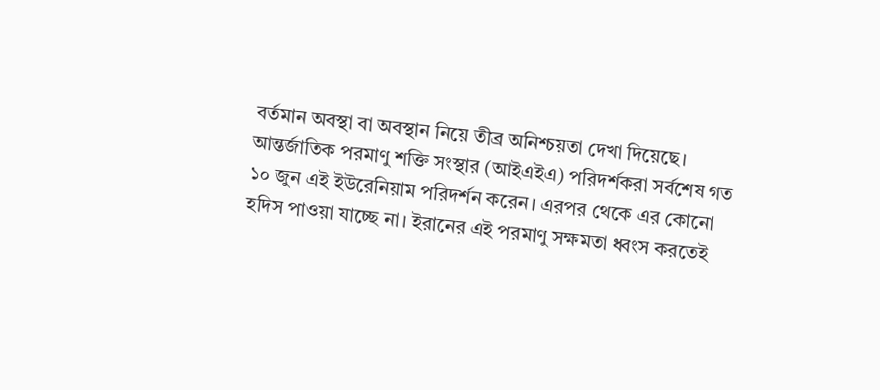বর্তমান অবস্থা বা অবস্থান নিয়ে তীব্র অনিশ্চয়তা দেখা দিয়েছে।
আন্তর্জাতিক পরমাণু শক্তি সংস্থার (আইএইএ) পরিদর্শকরা সর্বশেষ গত ১০ জুন এই ইউরেনিয়াম পরিদর্শন করেন। এরপর থেকে এর কোনো হদিস পাওয়া যাচ্ছে না। ইরানের এই পরমাণু সক্ষমতা ধ্বংস করতেই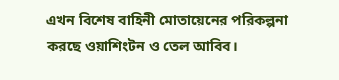এখন বিশেষ বাহিনী মোতায়েনের পরিকল্পনা করছে ওয়াশিংটন ও তেল আবিব।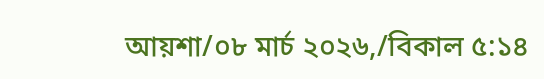আয়শা/০৮ মার্চ ২০২৬,/বিকাল ৫:১৪